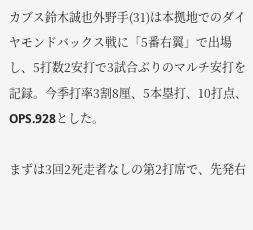カブス鈴木誠也外野手(31)は本拠地でのダイヤモンドバックス戦に「5番右翼」で出場し、5打数2安打で3試合ぶりのマルチ安打を記録。今季打率3割8厘、5本塁打、10打点、OPS.928とした。

まずは3回2死走者なしの第2打席で、先発右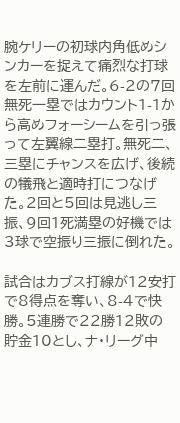腕ケリーの初球内角低めシンカーを捉えて痛烈な打球を左前に運んだ。6-2の7回無死一塁ではカウント1-1から高めフォーシームを引っ張って左翼線二塁打。無死二、三塁にチャンスを広げ、後続の犠飛と適時打につなげた。2回と5回は見逃し三振、9回1死満塁の好機では3球で空振り三振に倒れた。

試合はカブス打線が12安打で8得点を奪い、8-4で快勝。5連勝で22勝12敗の貯金10とし、ナ・リーグ中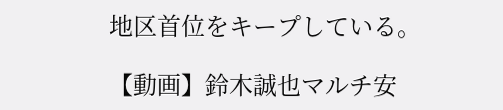地区首位をキープしている。

【動画】鈴木誠也マルチ安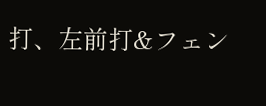打、左前打&フェン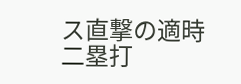ス直撃の適時二塁打